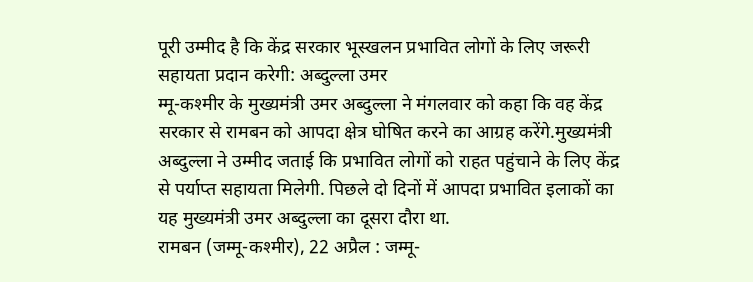पूरी उम्मीद है कि केंद्र सरकार भूस्खलन प्रभावित लोगों के लिए जरूरी सहायता प्रदान करेगी: अब्दुल्ला उमर
म्मू-कश्मीर के मुख्यमंत्री उमर अब्दुल्ला ने मंगलवार को कहा कि वह केंद्र सरकार से रामबन को आपदा क्षेत्र घोषित करने का आग्रह करेंगे.मुख्यमंत्री अब्दुल्ला ने उम्मीद जताई कि प्रभावित लोगों को राहत पहुंचाने के लिए केंद्र से पर्याप्त सहायता मिलेगी. पिछले दो दिनों में आपदा प्रभावित इलाकों का यह मुख्यमंत्री उमर अब्दुल्ला का दूसरा दौरा था.
रामबन (जम्मू-कश्मीर), 22 अप्रैल : जम्मू-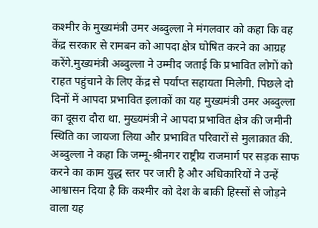कश्मीर के मुख्यमंत्री उमर अब्दुल्ला ने मंगलवार को कहा कि वह केंद्र सरकार से रामबन को आपदा क्षेत्र घोषित करने का आग्रह करेंगे.मुख्यमंत्री अब्दुल्ला ने उम्मीद जताई कि प्रभावित लोगों को राहत पहुंचाने के लिए केंद्र से पर्याप्त सहायता मिलेगी. पिछले दो दिनों में आपदा प्रभावित इलाकों का यह मुख्यमंत्री उमर अब्दुल्ला का दूसरा दौरा था. मुख्यमंत्री ने आपदा प्रभावित क्षेत्र की जमीनी स्थिति का जायजा लिया और प्रभावित परिवारों से मुलाक़ात की. अब्दुल्ला ने कहा कि जम्मू-श्रीनगर राष्ट्रीय राजमार्ग पर सड़क साफ करने का काम युद्ध स्तर पर जारी है और अधिकारियों ने उन्हें आश्वासन दिया है कि कश्मीर को देश के बाकी हिस्सों से जोड़ने वाला यह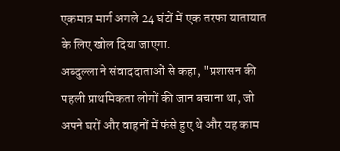एकमात्र मार्ग अगले 24 घंटों में एक तरफा यातायात के लिए खोल दिया जाएगा.
अब्दुल्ला ने संवाददाताओं से कहा, "प्रशासन की पहली प्राथमिकता लोगों की जान बचाना था, जो अपने घरों और वाहनों में फंसे हुए थे और यह काम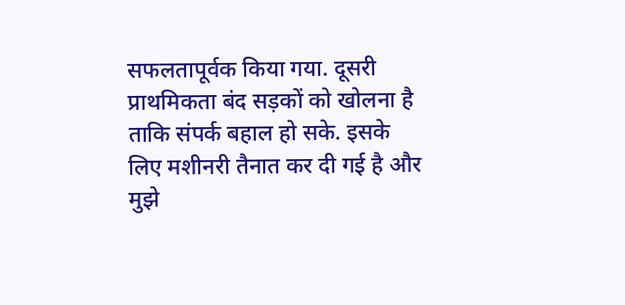सफलतापूर्वक किया गया. दूसरी प्राथमिकता बंद सड़कों को खोलना है ताकि संपर्क बहाल हो सके. इसके लिए मशीनरी तैनात कर दी गई है और मुझे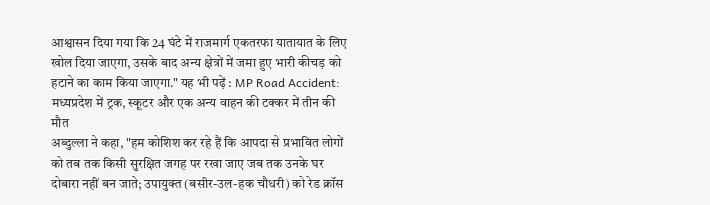आश्वासन दिया गया कि 24 घंटे में राजमार्ग एकतरफा यातायात के लिए खोल दिया जाएगा, उसके बाद अन्य क्षेत्रों में जमा हुए भारी कीचड़ को हटाने का काम किया जाएगा." यह भी पढ़ें : MP Road Accident: मध्यप्रदेश में ट्रक, स्कूटर और एक अन्य वाहन की टक्कर में तीन की मौत
अब्दुल्ला ने कहा, "हम कोशिश कर रहे हैं कि आपदा से प्रभावित लोगों को तब तक किसी सुरक्षित जगह पर रखा जाए जब तक उनके घर दोबारा नहीं बन जाते; उपायुक्त (बसीर-उल-हक चौधरी) को रेड क्रॉस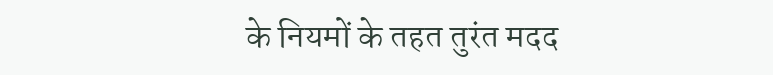के नियमों के तहत तुरंत मदद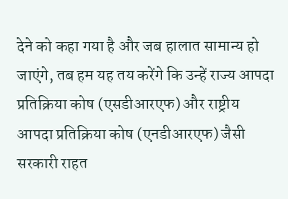देने को कहा गया है और जब हालात सामान्य हो जाएंगे, तब हम यह तय करेंगे कि उन्हें राज्य आपदा प्रतिक्रिया कोष (एसडीआरएफ) और राष्ट्रीय आपदा प्रतिक्रिया कोष (एनडीआरएफ) जैसी सरकारी राहत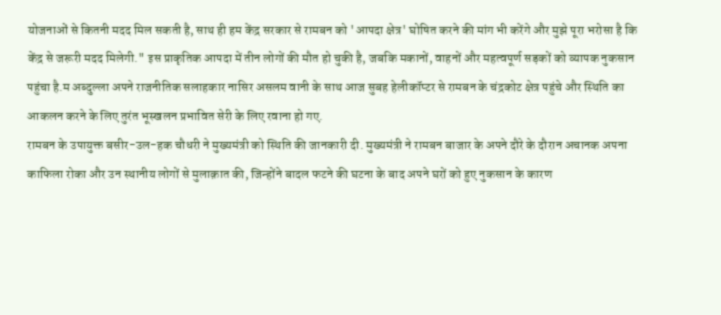योजनाओं से कितनी मदद मिल सकती है, साथ ही हम केंद्र सरकार से रामबन को 'आपदा क्षेत्र' घोषित करने की मांग भी करेंगे और मुझे पूरा भरोसा है कि केंद्र से जरूरी मदद मिलेगी." इस प्राकृतिक आपदा में तीन लोगों की मौत हो चुकी है, जबकि मकानों, वाहनों और महत्वपूर्ण सड़कों को व्यापक नुकसान पहुंचा है.म अब्दुल्ला अपने राजनीतिक सलाहकार नासिर असलम वानी के साथ आज सुबह हेलीकॉप्टर से रामबन के चंद्रकोट क्षेत्र पहुंचे और स्थिति का आकलन करने के लिए तुरंत भूस्खलन प्रभावित सेरी के लिए रवाना हो गए.
रामबन के उपायुक्त बसीर-उल-हक चौधरी ने मुख्यमंत्री को स्थिति की जानकारी दी. मुख्यमंत्री ने रामबन बाजार के अपने दौरे के दौरान अचानक अपना काफिला रोका और उन स्थानीय लोगों से मुलाक़ात की, जिन्होंने बादल फटने की घटना के बाद अपने घरों को हुए नुकसान के कारण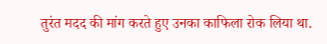तुरंत मदद की मांग करते हुए उनका काफिला रोक लिया था.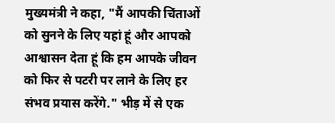मुख्यमंत्री ने कहा, "मैं आपकी चिंताओं को सुनने के लिए यहां हूं और आपको आश्वासन देता हूं कि हम आपके जीवन को फिर से पटरी पर लाने के लिए हर संभव प्रयास करेंगे." भीड़ में से एक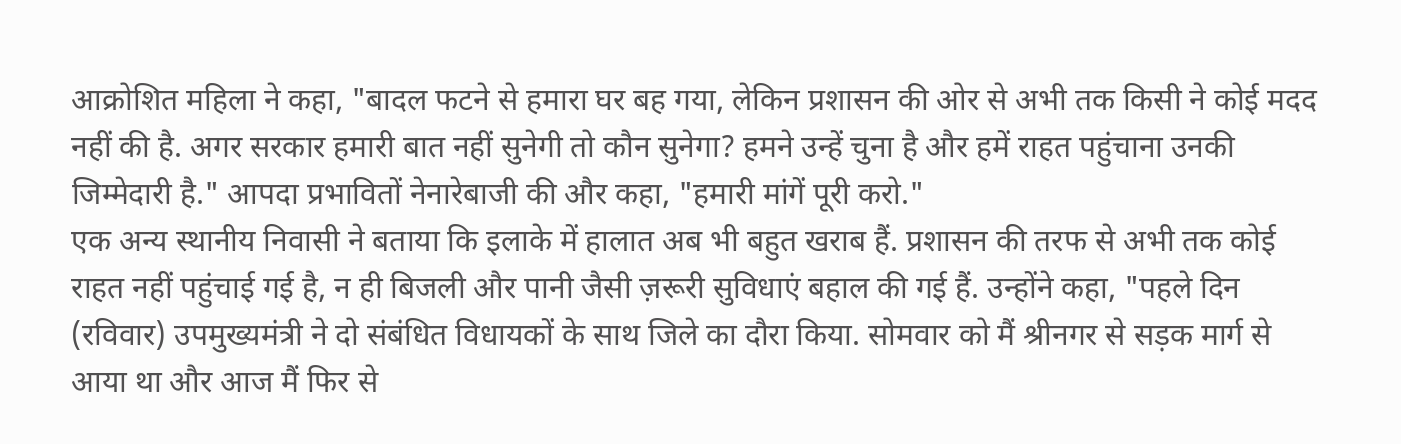आक्रोशित महिला ने कहा, "बादल फटने से हमारा घर बह गया, लेकिन प्रशासन की ओर से अभी तक किसी ने कोई मदद नहीं की है. अगर सरकार हमारी बात नहीं सुनेगी तो कौन सुनेगा? हमने उन्हें चुना है और हमें राहत पहुंचाना उनकी जिम्मेदारी है." आपदा प्रभावितों नेनारेबाजी की और कहा, "हमारी मांगें पूरी करो."
एक अन्य स्थानीय निवासी ने बताया कि इलाके में हालात अब भी बहुत खराब हैं. प्रशासन की तरफ से अभी तक कोई राहत नहीं पहुंचाई गई है, न ही बिजली और पानी जैसी ज़रूरी सुविधाएं बहाल की गई हैं. उन्होंने कहा, "पहले दिन (रविवार) उपमुख्यमंत्री ने दो संबंधित विधायकों के साथ जिले का दौरा किया. सोमवार को मैं श्रीनगर से सड़क मार्ग से आया था और आज मैं फिर से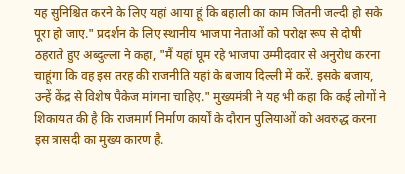यह सुनिश्चित करने के लिए यहां आया हूं कि बहाली का काम जितनी जल्दी हो सके पूरा हो जाए." प्रदर्शन के लिए स्थानीय भाजपा नेताओं को परोक्ष रूप से दोषी ठहराते हुए अब्दुल्ला ने कहा, "मैं यहां घूम रहे भाजपा उम्मीदवार से अनुरोध करना चाहूंगा कि वह इस तरह की राजनीति यहां के बजाय दिल्ली में करें. इसके बजाय, उन्हें केंद्र से विशेष पैकेज मांगना चाहिए." मुख्यमंत्री ने यह भी कहा कि कई लोगों ने शिकायत की है कि राजमार्ग निर्माण कार्यों के दौरान पुलियाओं को अवरुद्ध करना इस त्रासदी का मुख्य कारण है.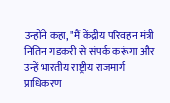उन्होंने कहा, "मैं केंद्रीय परिवहन मंत्री नितिन गडकरी से संपर्क करूंगा और उन्हें भारतीय राष्ट्रीय राजमार्ग प्राधिकरण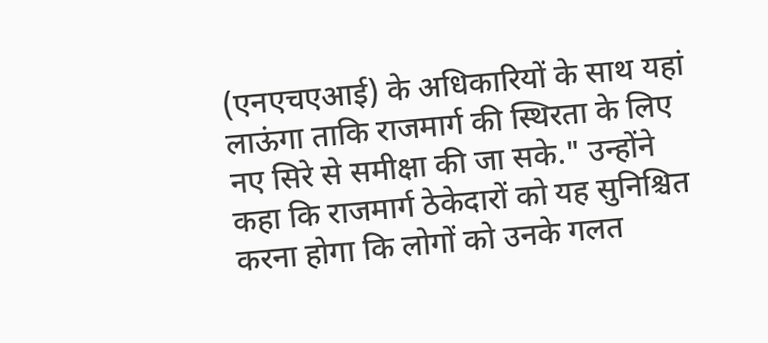(एनएचएआई) के अधिकारियों के साथ यहां लाऊंगा ताकि राजमार्ग की स्थिरता के लिए नए सिरे से समीक्षा की जा सके." उन्होंने कहा कि राजमार्ग ठेकेदारों को यह सुनिश्चित करना होगा कि लोगों को उनके गलत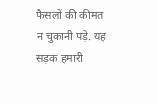फैसलों की कीमत न चुकानी पड़े. यह सड़क हमारी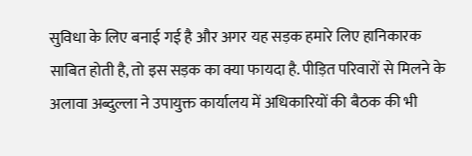सुविधा के लिए बनाई गई है और अगर यह सड़क हमारे लिए हानिकारक साबित होती है, तो इस सड़क का क्या फायदा है. पीड़ित परिवारों से मिलने के अलावा अब्दुल्ला ने उपायुक्त कार्यालय में अधिकारियों की बैठक की भी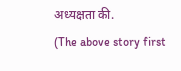अध्यक्षता की.
(The above story first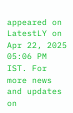appeared on LatestLY on Apr 22, 2025 05:06 PM IST. For more news and updates on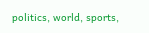politics, world, sports,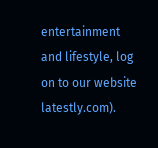entertainment and lifestyle, log on to our website latestly.com).